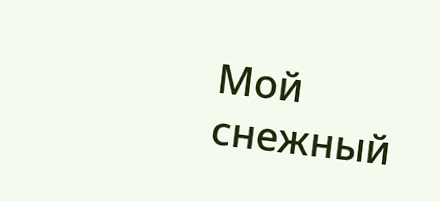Мой снежный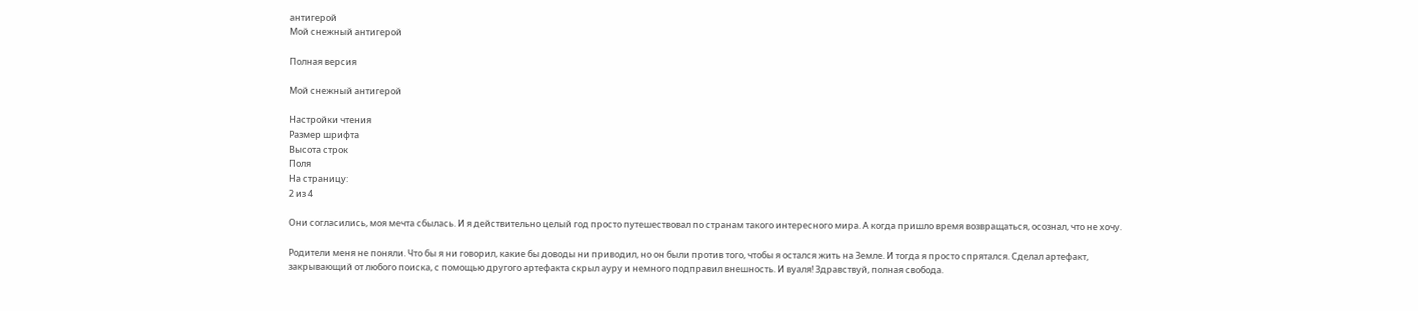антигерой
Мой снежный антигерой

Полная версия

Мой снежный антигерой

Настройки чтения
Размер шрифта
Высота строк
Поля
На страницу:
2 из 4

Они согласились, моя мечта сбылась. И я действительно целый год просто путешествовал по странам такого интересного мира. А когда пришло время возвращаться, осознал, что не хочу.

Родители меня не поняли. Что бы я ни говорил, какие бы доводы ни приводил, но он были против того, чтобы я остался жить на Земле. И тогда я просто спрятался. Сделал артефакт, закрывающий от любого поиска, с помощью другого артефакта скрыл ауру и немного подправил внешность. И вуаля! Здравствуй, полная свобода.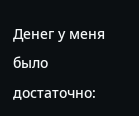Денег у меня было достаточно: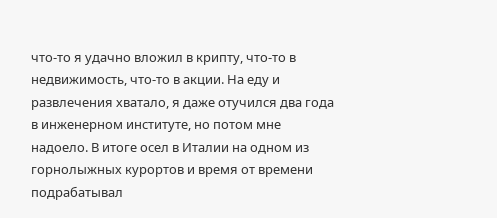что-то я удачно вложил в крипту, что-то в недвижимость, что-то в акции. На еду и развлечения хватало, я даже отучился два года в инженерном институте, но потом мне надоело. В итоге осел в Италии на одном из горнолыжных курортов и время от времени подрабатывал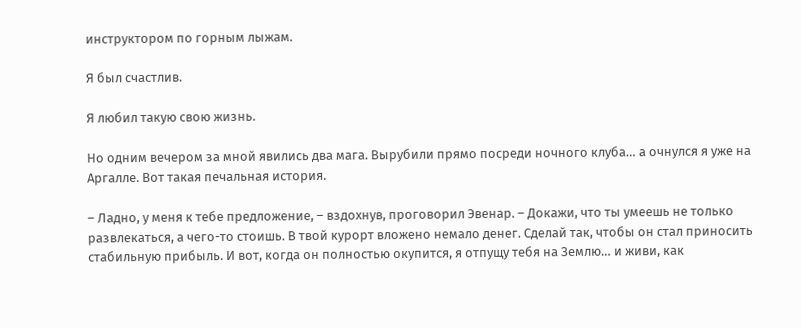инструктором по горным лыжам.

Я был счастлив.

Я любил такую свою жизнь.

Но одним вечером за мной явились два мага. Вырубили прямо посреди ночного клуба… а очнулся я уже на Аргалле. Вот такая печальная история.

– Ладно, у меня к тебе предложение, – вздохнув, проговорил Эвенар. – Докажи, что ты умеешь не только развлекаться, а чего-то стоишь. В твой курорт вложено немало денег. Сделай так, чтобы он стал приносить стабильную прибыль. И вот, когда он полностью окупится, я отпущу тебя на Землю… и живи, как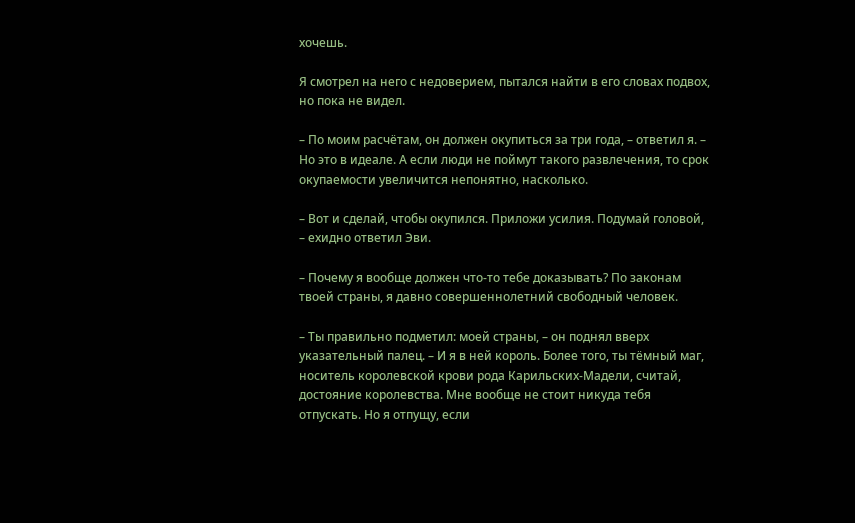хочешь.

Я смотрел на него с недоверием, пытался найти в его словах подвох, но пока не видел.

– По моим расчётам, он должен окупиться за три года, – ответил я. – Но это в идеале. А если люди не поймут такого развлечения, то срок окупаемости увеличится непонятно, насколько.

– Вот и сделай, чтобы окупился. Приложи усилия. Подумай головой, – ехидно ответил Эви.

– Почему я вообще должен что-то тебе доказывать? По законам твоей страны, я давно совершеннолетний свободный человек.

– Ты правильно подметил: моей страны, – он поднял вверх указательный палец. – И я в ней король. Более того, ты тёмный маг, носитель королевской крови рода Карильских-Мадели, считай, достояние королевства. Мне вообще не стоит никуда тебя отпускать. Но я отпущу, если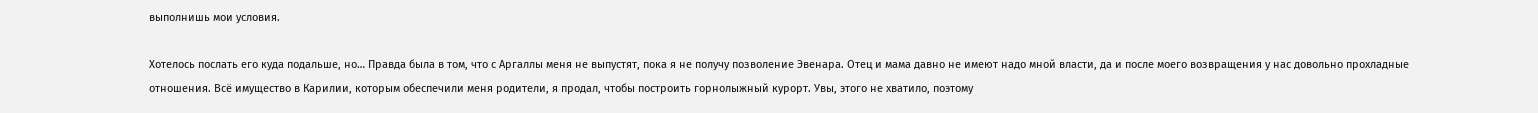выполнишь мои условия.

Хотелось послать его куда подальше, но… Правда была в том, что с Аргаллы меня не выпустят, пока я не получу позволение Эвенара. Отец и мама давно не имеют надо мной власти, да и после моего возвращения у нас довольно прохладные отношения. Всё имущество в Карилии, которым обеспечили меня родители, я продал, чтобы построить горнолыжный курорт. Увы, этого не хватило, поэтому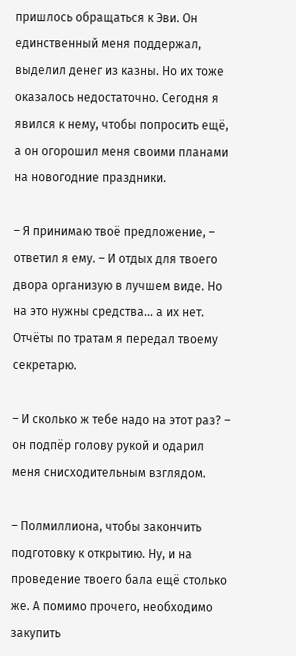пришлось обращаться к Эви. Он единственный меня поддержал, выделил денег из казны. Но их тоже оказалось недостаточно. Сегодня я явился к нему, чтобы попросить ещё, а он огорошил меня своими планами на новогодние праздники.

– Я принимаю твоё предложение, – ответил я ему. – И отдых для твоего двора организую в лучшем виде. Но на это нужны средства… а их нет. Отчёты по тратам я передал твоему секретарю.

– И сколько ж тебе надо на этот раз? – он подпёр голову рукой и одарил меня снисходительным взглядом.

– Полмиллиона, чтобы закончить подготовку к открытию. Ну, и на проведение твоего бала ещё столько же. А помимо прочего, необходимо закупить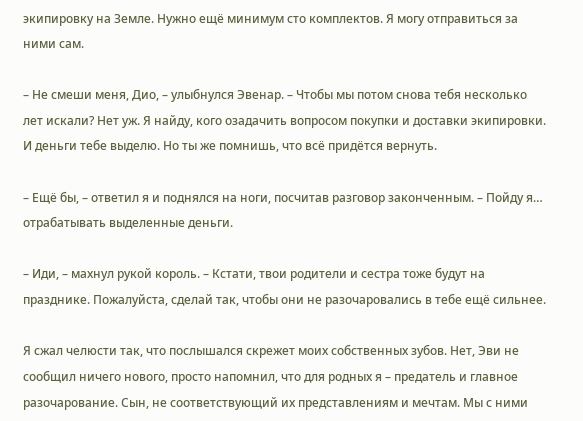экипировку на Земле. Нужно ещё минимум сто комплектов. Я могу отправиться за ними сам.

– Не смеши меня, Дио, – улыбнулся Эвенар. – Чтобы мы потом снова тебя несколько лет искали? Нет уж. Я найду, кого озадачить вопросом покупки и доставки экипировки. И деньги тебе выделю. Но ты же помнишь, что всё придётся вернуть.

– Ещё бы, – ответил я и поднялся на ноги, посчитав разговор законченным. – Пойду я… отрабатывать выделенные деньги.

– Иди, – махнул рукой король. – Кстати, твои родители и сестра тоже будут на празднике. Пожалуйста, сделай так, чтобы они не разочаровались в тебе ещё сильнее.

Я сжал челюсти так, что послышался скрежет моих собственных зубов. Нет, Эви не сообщил ничего нового, просто напомнил, что для родных я – предатель и главное разочарование. Сын, не соответствующий их представлениям и мечтам. Мы с ними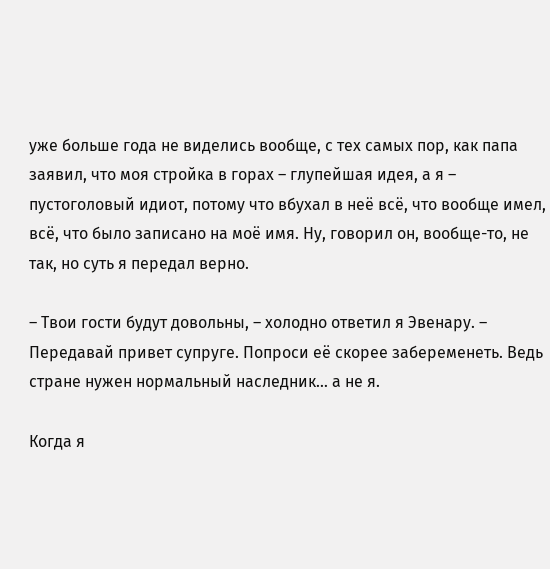уже больше года не виделись вообще, с тех самых пор, как папа заявил, что моя стройка в горах – глупейшая идея, а я – пустоголовый идиот, потому что вбухал в неё всё, что вообще имел, всё, что было записано на моё имя. Ну, говорил он, вообще-то, не так, но суть я передал верно.

– Твои гости будут довольны, – холодно ответил я Эвенару. – Передавай привет супруге. Попроси её скорее забеременеть. Ведь стране нужен нормальный наследник… а не я.

Когда я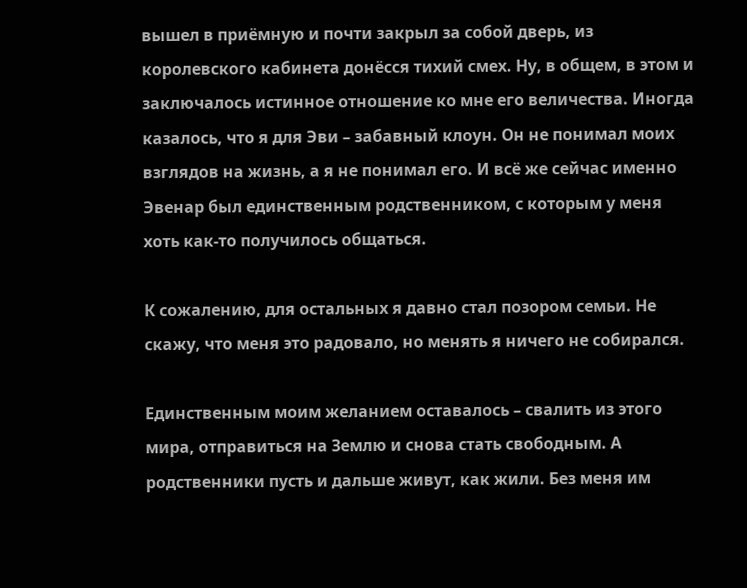вышел в приёмную и почти закрыл за собой дверь, из королевского кабинета донёсся тихий смех. Ну, в общем, в этом и заключалось истинное отношение ко мне его величества. Иногда казалось, что я для Эви – забавный клоун. Он не понимал моих взглядов на жизнь, а я не понимал его. И всё же сейчас именно Эвенар был единственным родственником, с которым у меня хоть как-то получилось общаться.

К сожалению, для остальных я давно стал позором семьи. Не скажу, что меня это радовало, но менять я ничего не собирался.

Единственным моим желанием оставалось – свалить из этого мира, отправиться на Землю и снова стать свободным. А родственники пусть и дальше живут, как жили. Без меня им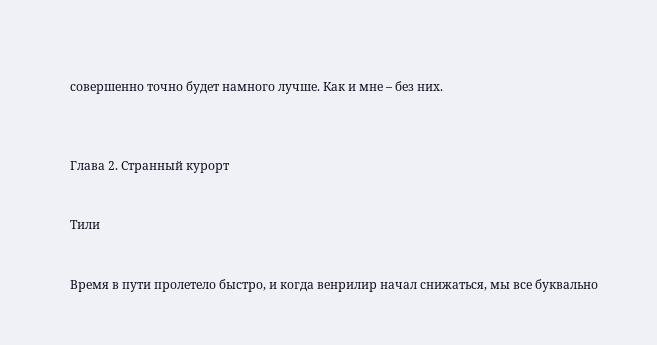совершенно точно будет намного лучше. Как и мне – без них.



Глава 2. Странный курорт


Тили


Время в пути пролетело быстро, и когда венрилир начал снижаться, мы все буквально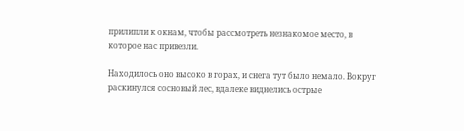прилипли к окнам, чтобы рассмотреть незнакомое место, в которое нас привезли.

Находилось оно высоко в горах, и снега тут было немало. Вокруг раскинулся сосновый лес, вдалеке виднелись острые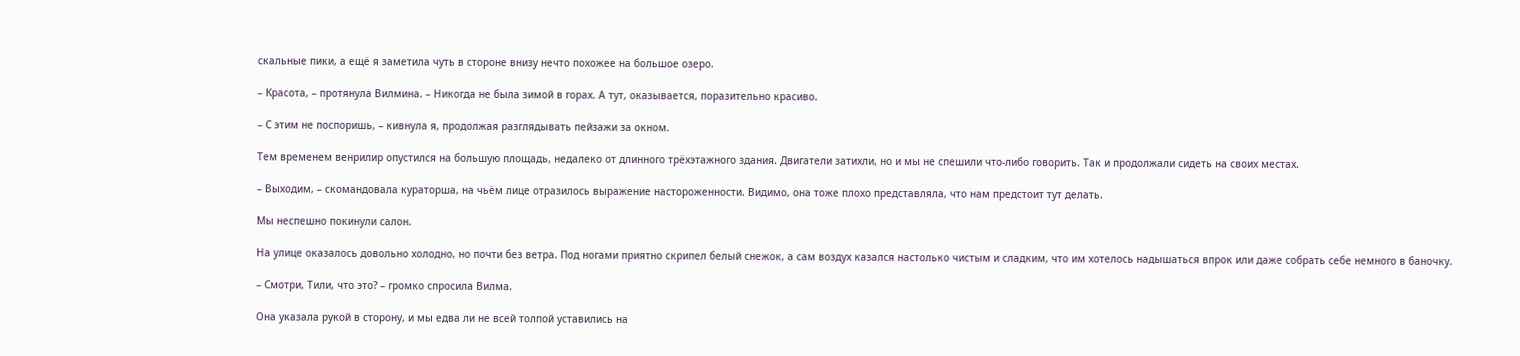скальные пики, а ещё я заметила чуть в стороне внизу нечто похожее на большое озеро.

– Красота, – протянула Вилмина. – Никогда не была зимой в горах. А тут, оказывается, поразительно красиво.

– С этим не поспоришь, – кивнула я, продолжая разглядывать пейзажи за окном.

Тем временем венрилир опустился на большую площадь, недалеко от длинного трёхэтажного здания. Двигатели затихли, но и мы не спешили что-либо говорить. Так и продолжали сидеть на своих местах.

– Выходим, – скомандовала кураторша, на чьём лице отразилось выражение настороженности. Видимо, она тоже плохо представляла, что нам предстоит тут делать.

Мы неспешно покинули салон.

На улице оказалось довольно холодно, но почти без ветра. Под ногами приятно скрипел белый снежок, а сам воздух казался настолько чистым и сладким, что им хотелось надышаться впрок или даже собрать себе немного в баночку.

– Смотри, Тили, что это? – громко спросила Вилма.

Она указала рукой в сторону, и мы едва ли не всей толпой уставились на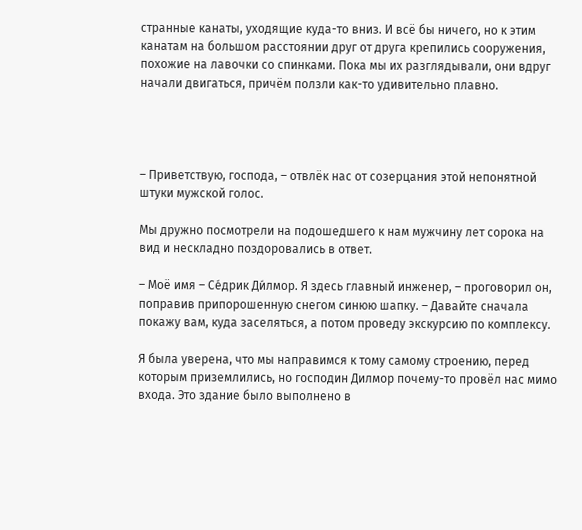странные канаты, уходящие куда-то вниз. И всё бы ничего, но к этим канатам на большом расстоянии друг от друга крепились сооружения, похожие на лавочки со спинками. Пока мы их разглядывали, они вдруг начали двигаться, причём ползли как-то удивительно плавно.




– Приветствую, господа, – отвлёк нас от созерцания этой непонятной штуки мужской голос.

Мы дружно посмотрели на подошедшего к нам мужчину лет сорока на вид и нескладно поздоровались в ответ.

– Моё имя – Се́дрик Ди́лмор. Я здесь главный инженер, – проговорил он, поправив припорошенную снегом синюю шапку. – Давайте сначала покажу вам, куда заселяться, а потом проведу экскурсию по комплексу.

Я была уверена, что мы направимся к тому самому строению, перед которым приземлились, но господин Дилмор почему-то провёл нас мимо входа. Это здание было выполнено в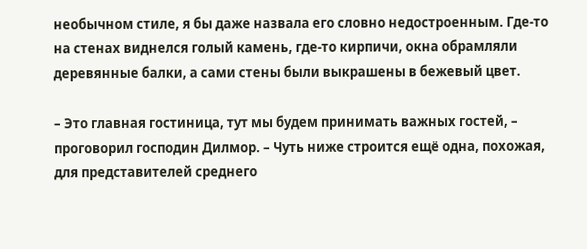необычном стиле, я бы даже назвала его словно недостроенным. Где-то на стенах виднелся голый камень, где-то кирпичи, окна обрамляли деревянные балки, а сами стены были выкрашены в бежевый цвет.

– Это главная гостиница, тут мы будем принимать важных гостей, – проговорил господин Дилмор. – Чуть ниже строится ещё одна, похожая, для представителей среднего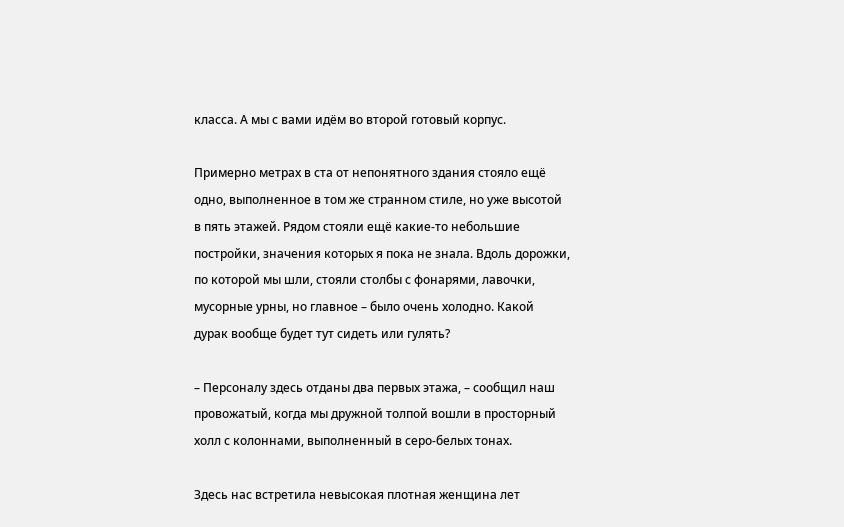класса. А мы с вами идём во второй готовый корпус.

Примерно метрах в ста от непонятного здания стояло ещё одно, выполненное в том же странном стиле, но уже высотой в пять этажей. Рядом стояли ещё какие-то небольшие постройки, значения которых я пока не знала. Вдоль дорожки, по которой мы шли, стояли столбы с фонарями, лавочки, мусорные урны, но главное – было очень холодно. Какой дурак вообще будет тут сидеть или гулять?

– Персоналу здесь отданы два первых этажа, – сообщил наш провожатый, когда мы дружной толпой вошли в просторный холл с колоннами, выполненный в серо-белых тонах.

Здесь нас встретила невысокая плотная женщина лет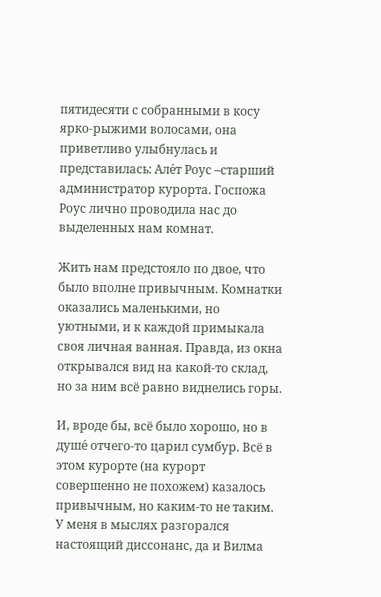пятидесяти с собранными в косу ярко-рыжими волосами, она приветливо улыбнулась и представилась: Але́т Роус –старший администратор курорта. Госпожа Роус лично проводила нас до выделенных нам комнат.

Жить нам предстояло по двое, что было вполне привычным. Комнатки оказались маленькими, но уютными, и к каждой примыкала своя личная ванная. Правда, из окна открывался вид на какой-то склад, но за ним всё равно виднелись горы.

И, вроде бы, всё было хорошо, но в душе́ отчего-то царил сумбур. Всё в этом курорте (на курорт совершенно не похожем) казалось привычным, но каким-то не таким. У меня в мыслях разгорался настоящий диссонанс, да и Вилма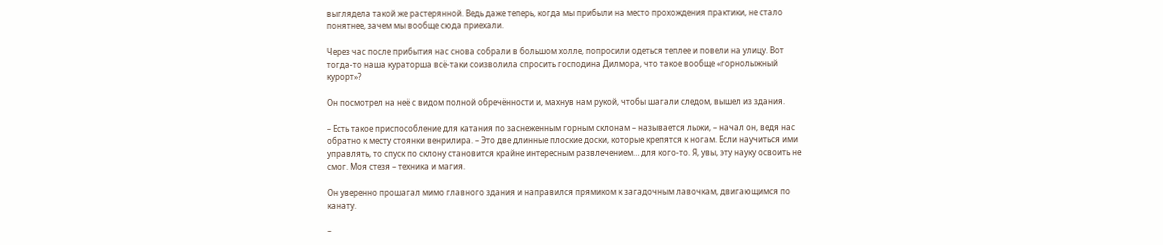выглядела такой же растерянной. Ведь даже теперь, когда мы прибыли на место прохождения практики, не стало понятнее, зачем мы вообще сюда приехали.

Через час после прибытия нас снова собрали в большом холле, попросили одеться теплее и повели на улицу. Вот тогда-то наша кураторша всё-таки соизволила спросить господина Дилмора, что такое вообще «горнолыжный курорт»?

Он посмотрел на неё с видом полной обречённости и, махнув нам рукой, чтобы шагали следом, вышел из здания.

– Есть такое приспособление для катания по заснеженным горным склонам – называется лыжи, – начал он, ведя нас обратно к месту стоянки венрилира. – Это две длинные плоские доски, которые крепятся к ногам. Если научиться ими управлять, то спуск по склону становится крайне интересным развлечением… для кого-то. Я, увы, эту науку освоить не смог. Моя стезя – техника и магия.

Он уверенно прошагал мимо главного здания и направился прямиком к загадочным лавочкам, двигающимся по канату.

–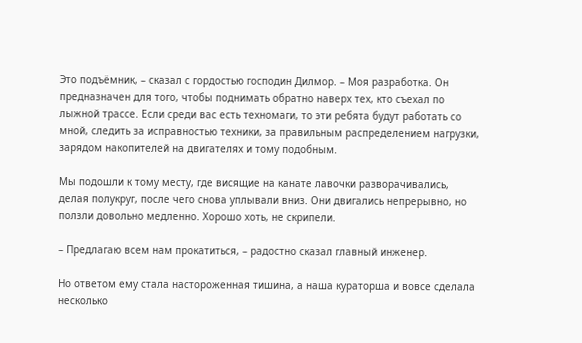Это подъёмник, – сказал с гордостью господин Дилмор. – Моя разработка. Он предназначен для того, чтобы поднимать обратно наверх тех, кто съехал по лыжной трассе. Если среди вас есть техномаги, то эти ребята будут работать со мной, следить за исправностью техники, за правильным распределением нагрузки, зарядом накопителей на двигателях и тому подобным.

Мы подошли к тому месту, где висящие на канате лавочки разворачивались, делая полукруг, после чего снова уплывали вниз. Они двигались непрерывно, но ползли довольно медленно. Хорошо хоть, не скрипели.

– Предлагаю всем нам прокатиться, – радостно сказал главный инженер.

Но ответом ему стала настороженная тишина, а наша кураторша и вовсе сделала несколько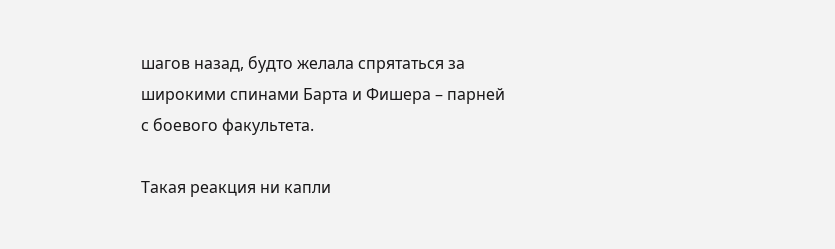шагов назад, будто желала спрятаться за широкими спинами Барта и Фишера – парней с боевого факультета.

Такая реакция ни капли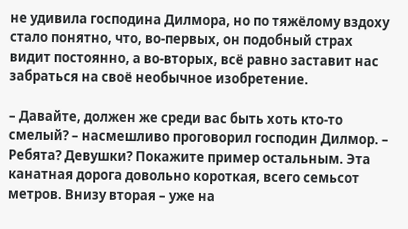не удивила господина Дилмора, но по тяжёлому вздоху стало понятно, что, во-первых, он подобный страх видит постоянно, а во-вторых, всё равно заставит нас забраться на своё необычное изобретение.

– Давайте, должен же среди вас быть хоть кто-то смелый? – насмешливо проговорил господин Дилмор. – Ребята? Девушки? Покажите пример остальным. Эта канатная дорога довольно короткая, всего семьсот метров. Внизу вторая – уже на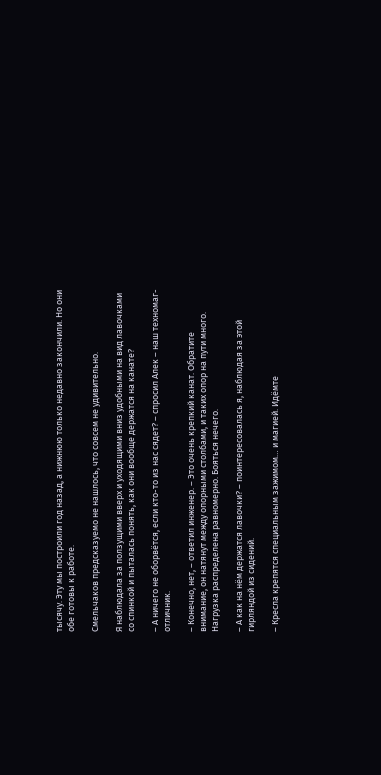тысячу. Эту мы построили год назад, а нижнюю только недавно закончили. Но они обе готовы к работе.

Смельчаков предсказуемо не нашлось, что совсем не удивительно.

Я наблюдала за ползущими вверх и уходящими вниз удобными на вид лавочками со спинкой и пыталась понять, как они вообще держатся на канате?

– А ничего не оборвётся, если кто-то из нас сядет? – спросил Алек – наш техномаг-отличник.

– Конечно, нет, – ответил инженер. – Это очень крепкий канат. Обратите внимание, он натянут между опорными столбами, и таких опор на пути много. Нагрузка распределена равномерно. Бояться нечего.

– А как на нём держатся лавочки? – поинтересовалась я, наблюдая за этой гирляндой из сидений.

– Кресла крепятся специальным зажимом… и магией. Идёмте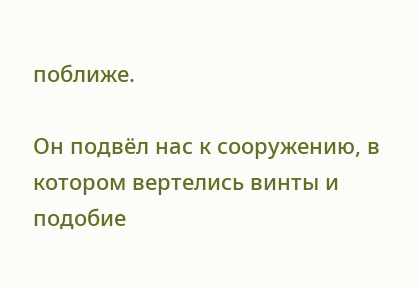поближе.

Он подвёл нас к сооружению, в котором вертелись винты и подобие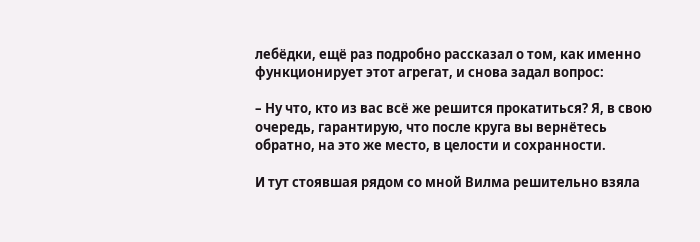лебёдки, ещё раз подробно рассказал о том, как именно функционирует этот агрегат, и снова задал вопрос:

– Ну что, кто из вас всё же решится прокатиться? Я, в свою очередь, гарантирую, что после круга вы вернётесь обратно, на это же место, в целости и сохранности.

И тут стоявшая рядом со мной Вилма решительно взяла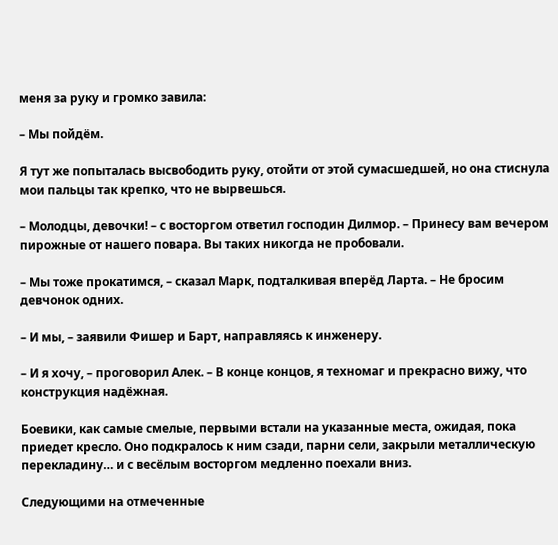меня за руку и громко завила:

– Мы пойдём.

Я тут же попыталась высвободить руку, отойти от этой сумасшедшей, но она стиснула мои пальцы так крепко, что не вырвешься.

– Молодцы, девочки! – с восторгом ответил господин Дилмор. – Принесу вам вечером пирожные от нашего повара. Вы таких никогда не пробовали.

– Мы тоже прокатимся, – сказал Марк, подталкивая вперёд Ларта. – Не бросим девчонок одних.

– И мы, – заявили Фишер и Барт, направляясь к инженеру.

– И я хочу, – проговорил Алек. – В конце концов, я техномаг и прекрасно вижу, что конструкция надёжная.

Боевики, как самые смелые, первыми встали на указанные места, ожидая, пока приедет кресло. Оно подкралось к ним сзади, парни сели, закрыли металлическую перекладину… и с весёлым восторгом медленно поехали вниз.

Следующими на отмеченные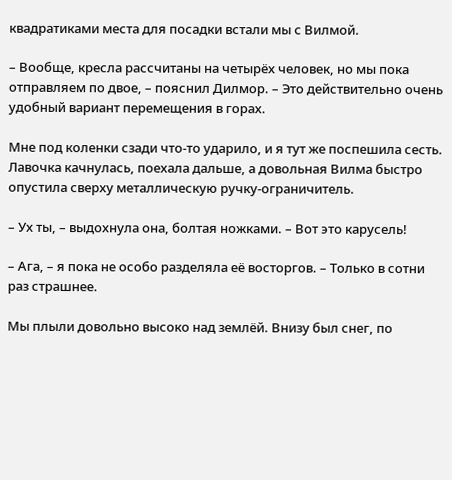квадратиками места для посадки встали мы с Вилмой.

– Вообще, кресла рассчитаны на четырёх человек, но мы пока отправляем по двое, – пояснил Дилмор. – Это действительно очень удобный вариант перемещения в горах.

Мне под коленки сзади что-то ударило, и я тут же поспешила сесть. Лавочка качнулась, поехала дальше, а довольная Вилма быстро опустила сверху металлическую ручку-ограничитель.

– Ух ты, – выдохнула она, болтая ножками. – Вот это карусель!

– Ага, – я пока не особо разделяла её восторгов. – Только в сотни раз страшнее.

Мы плыли довольно высоко над землёй. Внизу был снег, по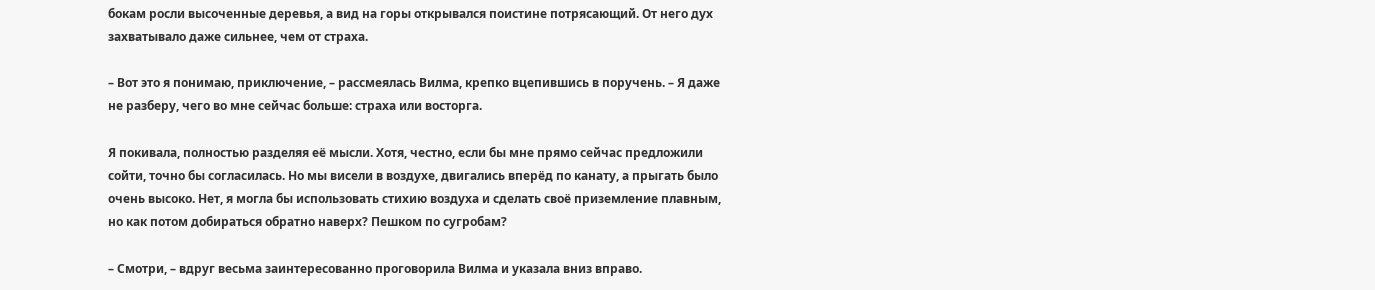бокам росли высоченные деревья, а вид на горы открывался поистине потрясающий. От него дух захватывало даже сильнее, чем от страха.

– Вот это я понимаю, приключение, – рассмеялась Вилма, крепко вцепившись в поручень. – Я даже не разберу, чего во мне сейчас больше: страха или восторга.

Я покивала, полностью разделяя её мысли. Хотя, честно, если бы мне прямо сейчас предложили сойти, точно бы согласилась. Но мы висели в воздухе, двигались вперёд по канату, а прыгать было очень высоко. Нет, я могла бы использовать стихию воздуха и сделать своё приземление плавным, но как потом добираться обратно наверх? Пешком по сугробам?

– Смотри, – вдруг весьма заинтересованно проговорила Вилма и указала вниз вправо.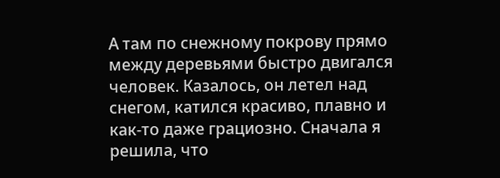А там по снежному покрову прямо между деревьями быстро двигался человек. Казалось, он летел над снегом, катился красиво, плавно и как-то даже грациозно. Сначала я решила, что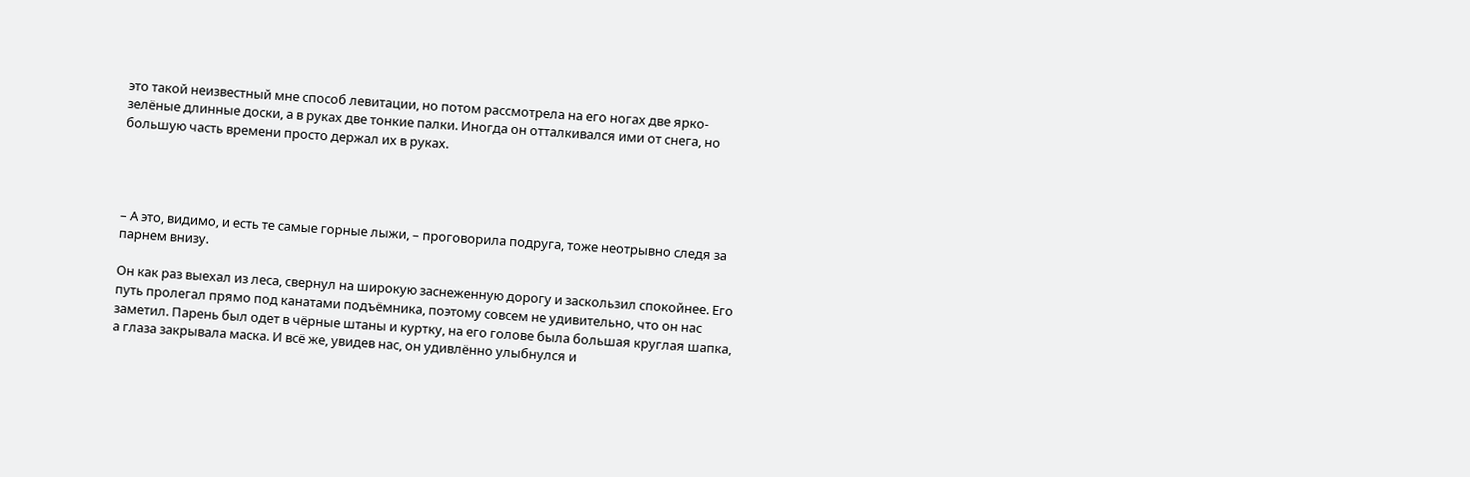это такой неизвестный мне способ левитации, но потом рассмотрела на его ногах две ярко-зелёные длинные доски, а в руках две тонкие палки. Иногда он отталкивался ими от снега, но большую часть времени просто держал их в руках.




– А это, видимо, и есть те самые горные лыжи, – проговорила подруга, тоже неотрывно следя за парнем внизу.

Он как раз выехал из леса, свернул на широкую заснеженную дорогу и заскользил спокойнее. Его путь пролегал прямо под канатами подъёмника, поэтому совсем не удивительно, что он нас заметил. Парень был одет в чёрные штаны и куртку, на его голове была большая круглая шапка, а глаза закрывала маска. И всё же, увидев нас, он удивлённо улыбнулся и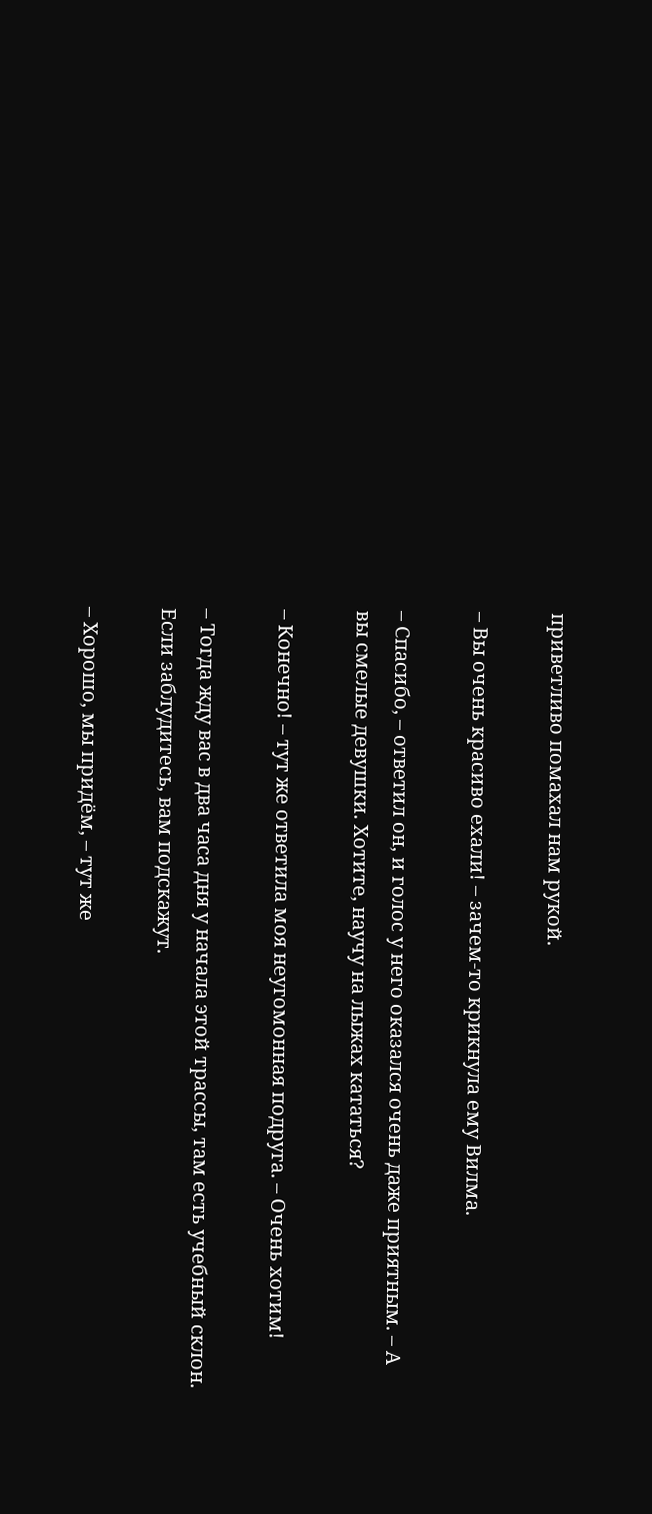приветливо помахал нам рукой.

– Вы очень красиво ехали! – зачем-то крикнула ему Вилма.

– Спасибо, – ответил он, и голос у него оказался очень даже приятным. – А вы смелые девушки. Хотите, научу на лыжах кататься?

– Конечно! – тут же ответила моя неугомонная подруга. – Очень хотим!

– Тогда жду вас в два часа дня у начала этой трассы, там есть учебный склон. Если заблудитесь, вам подскажут.

– Хорошо, мы придём, – тут же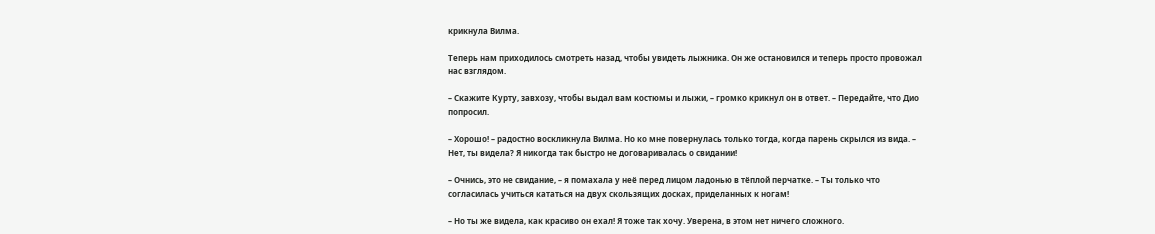крикнула Вилма.

Теперь нам приходилось смотреть назад, чтобы увидеть лыжника. Он же остановился и теперь просто провожал нас взглядом.

– Скажите Курту, завхозу, чтобы выдал вам костюмы и лыжи, – громко крикнул он в ответ. – Передайте, что Дио попросил.

– Хорошо! – радостно воскликнула Вилма. Но ко мне повернулась только тогда, когда парень скрылся из вида. – Нет, ты видела? Я никогда так быстро не договаривалась о свидании!

– Очнись, это не свидание, – я помахала у неё перед лицом ладонью в тёплой перчатке. – Ты только что согласилась учиться кататься на двух скользящих досках, приделанных к ногам!

– Но ты же видела, как красиво он ехал! Я тоже так хочу. Уверена, в этом нет ничего сложного.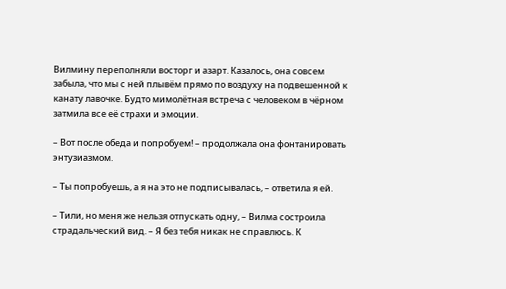Вилмину переполняли восторг и азарт. Казалось, она совсем забыла, что мы с ней плывём прямо по воздуху на подвешенной к канату лавочке. Будто мимолётная встреча с человеком в чёрном затмила все её страхи и эмоции.

– Вот после обеда и попробуем! – продолжала она фонтанировать энтузиазмом.

– Ты попробуешь, а я на это не подписывалась, – ответила я ей.

– Тили, но меня же нельзя отпускать одну, – Вилма состроила страдальческий вид. – Я без тебя никак не справлюсь. К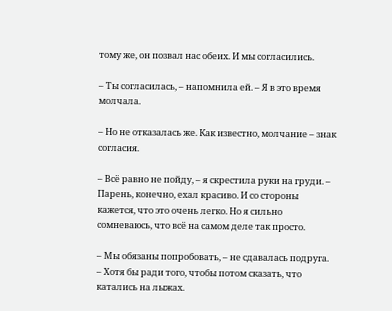тому же, он позвал нас обеих. И мы согласились.

– Ты согласилась, – напомнила ей. – Я в это время молчала.

– Но не отказалась же. Как известно, молчание – знак согласия.

– Всё равно не пойду, – я скрестила руки на груди. – Парень, конечно, ехал красиво. И со стороны кажется, что это очень легко. Но я сильно сомневаюсь, что всё на самом деле так просто.

– Мы обязаны попробовать, – не сдавалась подруга. – Хотя бы ради того, чтобы потом сказать, что катались на лыжах.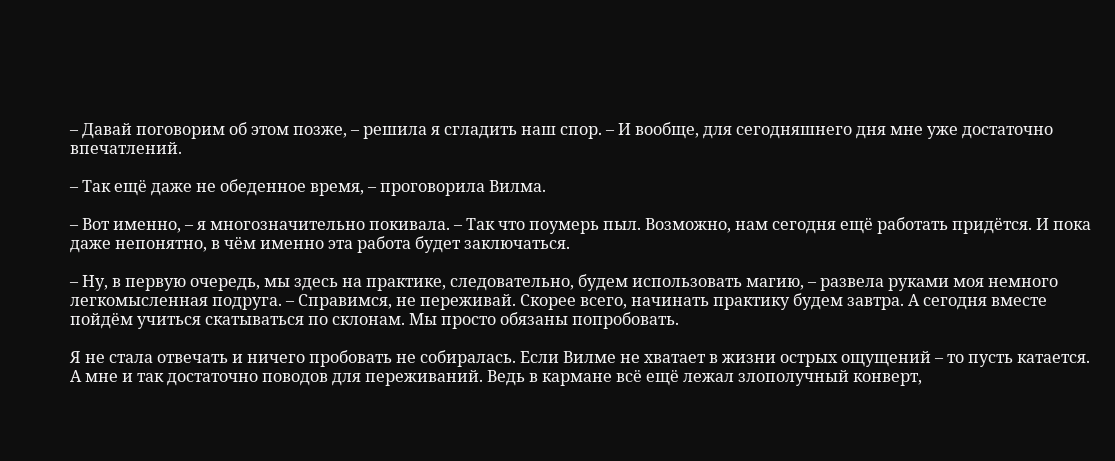– Давай поговорим об этом позже, – решила я сгладить наш спор. – И вообще, для сегодняшнего дня мне уже достаточно впечатлений.

– Так ещё даже не обеденное время, – проговорила Вилма.

– Вот именно, – я многозначительно покивала. – Так что поумерь пыл. Возможно, нам сегодня ещё работать придётся. И пока даже непонятно, в чём именно эта работа будет заключаться.

– Ну, в первую очередь, мы здесь на практике, следовательно, будем использовать магию, – развела руками моя немного легкомысленная подруга. – Справимся, не переживай. Скорее всего, начинать практику будем завтра. А сегодня вместе пойдём учиться скатываться по склонам. Мы просто обязаны попробовать.

Я не стала отвечать и ничего пробовать не собиралась. Если Вилме не хватает в жизни острых ощущений – то пусть катается. А мне и так достаточно поводов для переживаний. Ведь в кармане всё ещё лежал злополучный конверт,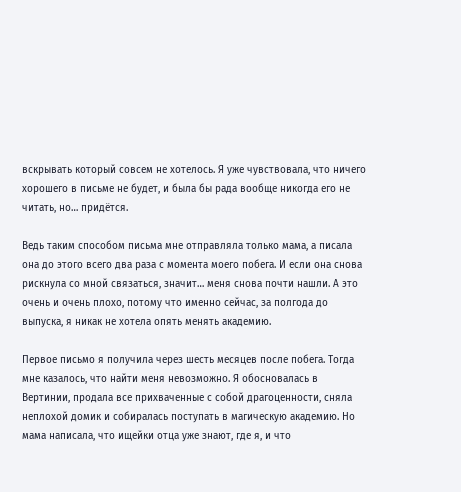вскрывать который совсем не хотелось. Я уже чувствовала, что ничего хорошего в письме не будет, и была бы рада вообще никогда его не читать, но… придётся.

Ведь таким способом письма мне отправляла только мама, а писала она до этого всего два раза с момента моего побега. И если она снова рискнула со мной связаться, значит… меня снова почти нашли. А это очень и очень плохо, потому что именно сейчас, за полгода до выпуска, я никак не хотела опять менять академию.

Первое письмо я получила через шесть месяцев после побега. Тогда мне казалось, что найти меня невозможно. Я обосновалась в Вертинии, продала все прихваченные с собой драгоценности, сняла неплохой домик и собиралась поступать в магическую академию. Но мама написала, что ищейки отца уже знают, где я, и что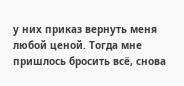у них приказ вернуть меня любой ценой. Тогда мне пришлось бросить всё, снова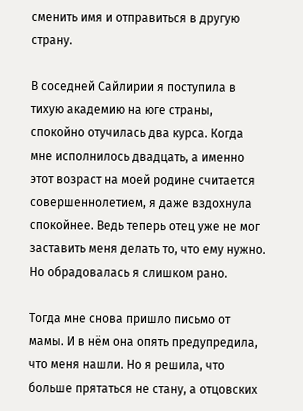сменить имя и отправиться в другую страну.

В соседней Сайлирии я поступила в тихую академию на юге страны, спокойно отучилась два курса. Когда мне исполнилось двадцать, а именно этот возраст на моей родине считается совершеннолетием, я даже вздохнула спокойнее. Ведь теперь отец уже не мог заставить меня делать то, что ему нужно. Но обрадовалась я слишком рано.

Тогда мне снова пришло письмо от мамы. И в нём она опять предупредила, что меня нашли. Но я решила, что больше прятаться не стану, а отцовских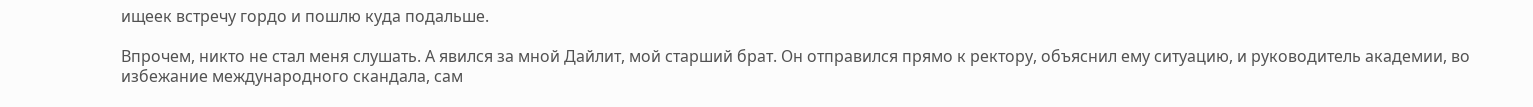ищеек встречу гордо и пошлю куда подальше.

Впрочем, никто не стал меня слушать. А явился за мной Дайлит, мой старший брат. Он отправился прямо к ректору, объяснил ему ситуацию, и руководитель академии, во избежание международного скандала, сам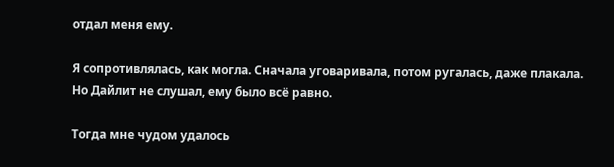отдал меня ему.

Я сопротивлялась, как могла. Сначала уговаривала, потом ругалась, даже плакала. Но Дайлит не слушал, ему было всё равно.

Тогда мне чудом удалось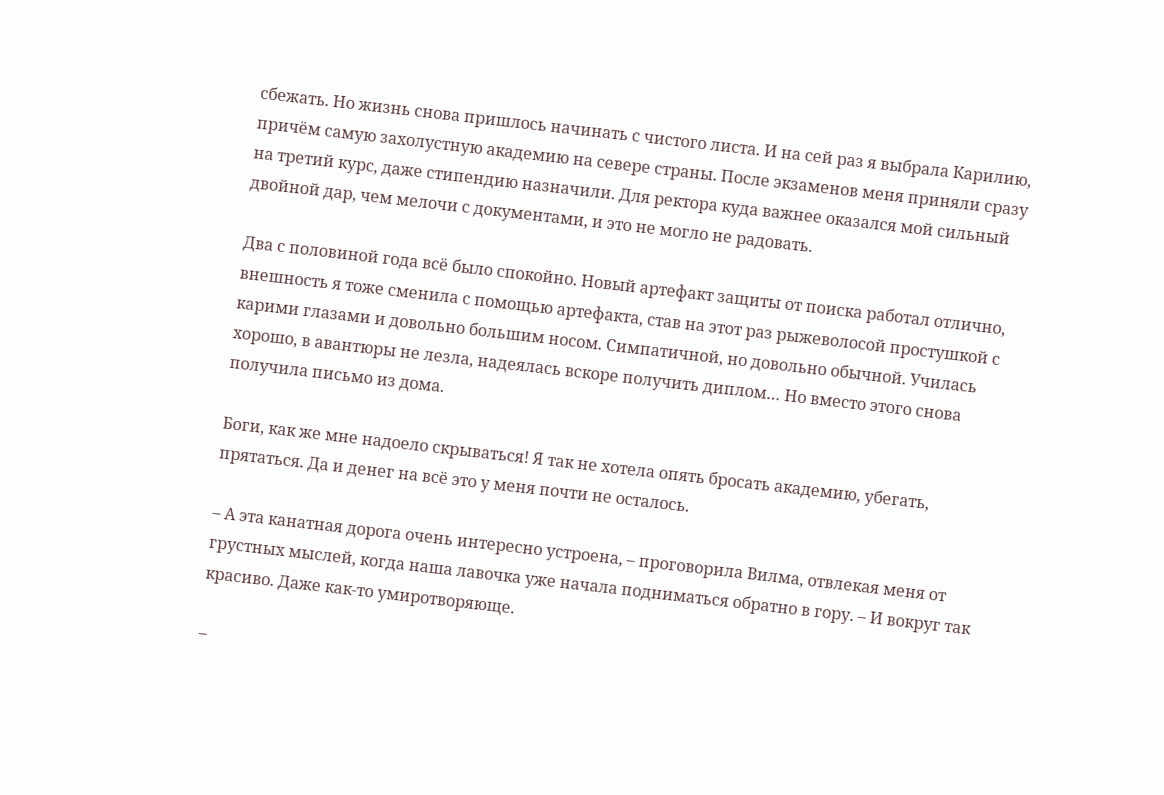сбежать. Но жизнь снова пришлось начинать с чистого листа. И на сей раз я выбрала Карилию, причём самую захолустную академию на севере страны. После экзаменов меня приняли сразу на третий курс, даже стипендию назначили. Для ректора куда важнее оказался мой сильный двойной дар, чем мелочи с документами, и это не могло не радовать.

Два с половиной года всё было спокойно. Новый артефакт защиты от поиска работал отлично, внешность я тоже сменила с помощью артефакта, став на этот раз рыжеволосой простушкой с карими глазами и довольно большим носом. Симпатичной, но довольно обычной. Училась хорошо, в авантюры не лезла, надеялась вскоре получить диплом… Но вместо этого снова получила письмо из дома.

Боги, как же мне надоело скрываться! Я так не хотела опять бросать академию, убегать, прятаться. Да и денег на всё это у меня почти не осталось.

– А эта канатная дорога очень интересно устроена, – проговорила Вилма, отвлекая меня от грустных мыслей, когда наша лавочка уже начала подниматься обратно в гору. – И вокруг так красиво. Даже как-то умиротворяюще.

–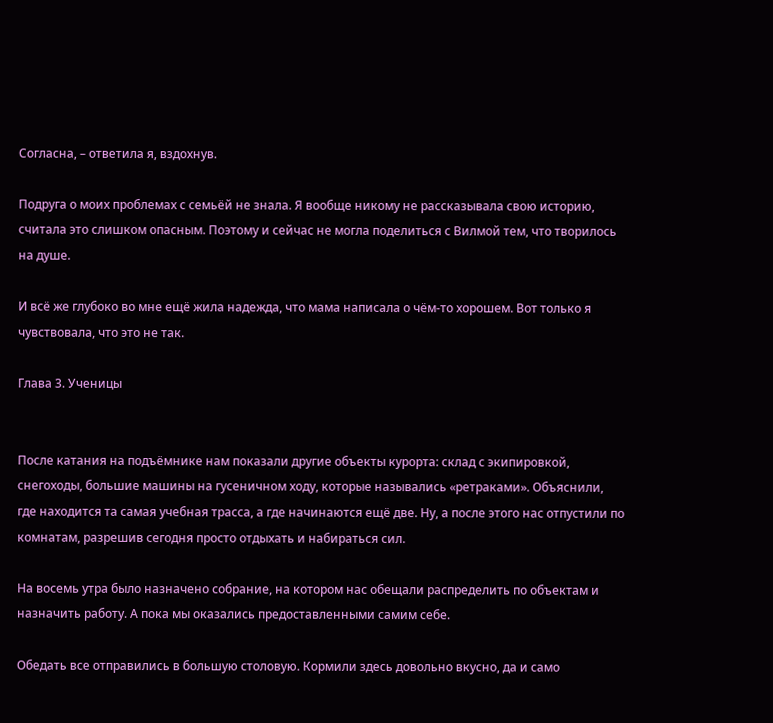Согласна, – ответила я, вздохнув.

Подруга о моих проблемах с семьёй не знала. Я вообще никому не рассказывала свою историю, считала это слишком опасным. Поэтому и сейчас не могла поделиться с Вилмой тем, что творилось на душе.

И всё же глубоко во мне ещё жила надежда, что мама написала о чём-то хорошем. Вот только я чувствовала, что это не так.

Глава 3. Ученицы


После катания на подъёмнике нам показали другие объекты курорта: склад с экипировкой, снегоходы, большие машины на гусеничном ходу, которые назывались «ретраками». Объяснили, где находится та самая учебная трасса, а где начинаются ещё две. Ну, а после этого нас отпустили по комнатам, разрешив сегодня просто отдыхать и набираться сил.

На восемь утра было назначено собрание, на котором нас обещали распределить по объектам и назначить работу. А пока мы оказались предоставленными самим себе.

Обедать все отправились в большую столовую. Кормили здесь довольно вкусно, да и само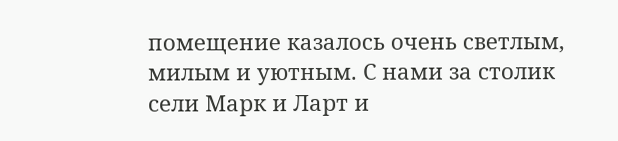помещение казалось очень светлым, милым и уютным. С нами за столик сели Марк и Ларт и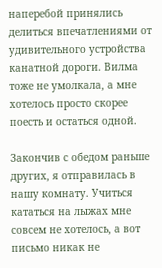наперебой принялись делиться впечатлениями от удивительного устройства канатной дороги. Вилма тоже не умолкала, а мне хотелось просто скорее поесть и остаться одной.

Закончив с обедом раньше других, я отправилась в нашу комнату. Учиться кататься на лыжах мне совсем не хотелось, а вот письмо никак не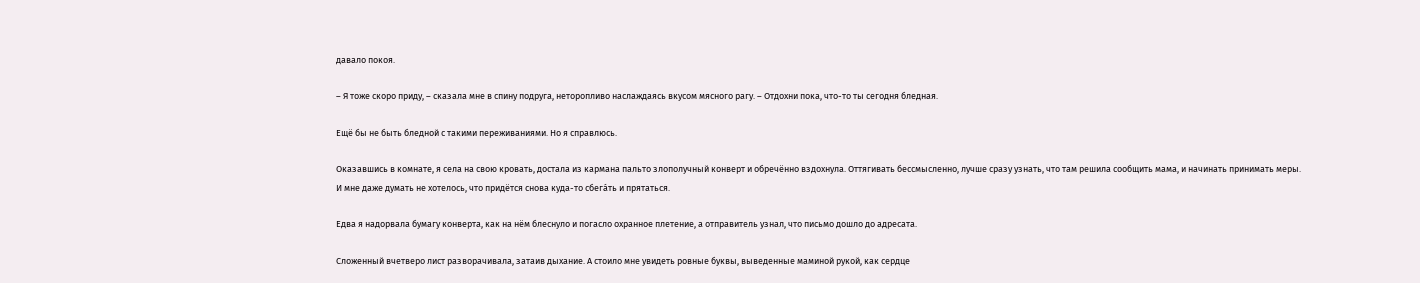давало покоя.

– Я тоже скоро приду, – сказала мне в спину подруга, неторопливо наслаждаясь вкусом мясного рагу. – Отдохни пока, что-то ты сегодня бледная.

Ещё бы не быть бледной с такими переживаниями. Но я справлюсь.

Оказавшись в комнате, я села на свою кровать, достала из кармана пальто злополучный конверт и обречённо вздохнула. Оттягивать бессмысленно, лучше сразу узнать, что там решила сообщить мама, и начинать принимать меры. И мне даже думать не хотелось, что придётся снова куда-то сбегáть и прятаться.

Едва я надорвала бумагу конверта, как на нём блеснуло и погасло охранное плетение, а отправитель узнал, что письмо дошло до адресата.

Сложенный вчетверо лист разворачивала, затаив дыхание. А стоило мне увидеть ровные буквы, выведенные маминой рукой, как сердце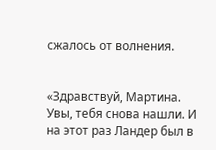сжалось от волнения.


«Здравствуй, Мартина. Увы, тебя снова нашли. И на этот раз Ландер был в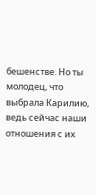бешенстве. Но ты молодец, что выбрала Карилию, ведь сейчас наши отношения с их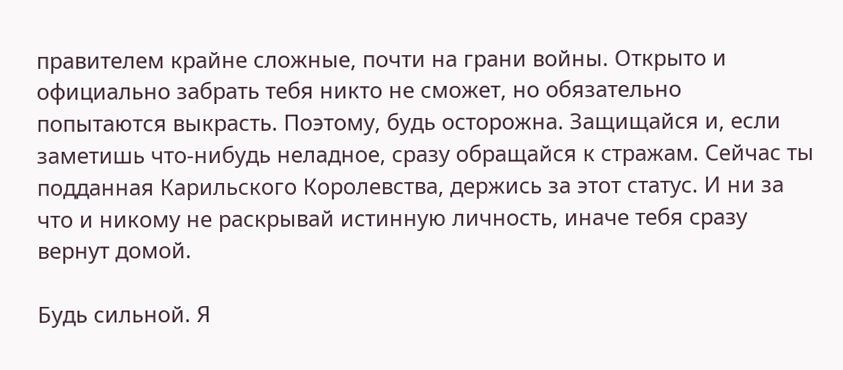правителем крайне сложные, почти на грани войны. Открыто и официально забрать тебя никто не сможет, но обязательно попытаются выкрасть. Поэтому, будь осторожна. Защищайся и, если заметишь что-нибудь неладное, сразу обращайся к стражам. Сейчас ты подданная Карильского Королевства, держись за этот статус. И ни за что и никому не раскрывай истинную личность, иначе тебя сразу вернут домой.

Будь сильной. Я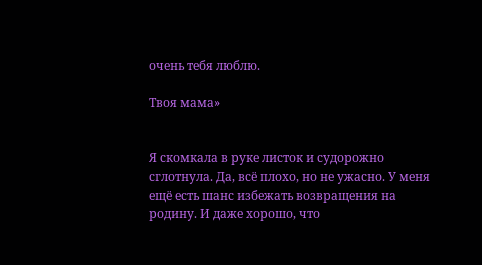очень тебя люблю.

Твоя мама»


Я скомкала в руке листок и судорожно сглотнула. Да, всё плохо, но не ужасно. У меня ещё есть шанс избежать возвращения на родину. И даже хорошо, что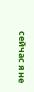сейчас я не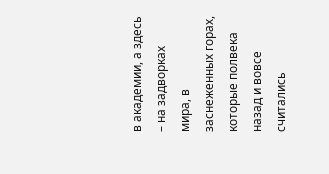в академии, а здесь – на задворках мира, в заснеженных горах, которые полвека назад и вовсе считались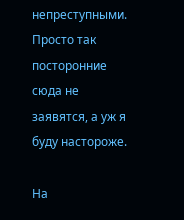непреступными. Просто так посторонние сюда не заявятся, а уж я буду настороже.

На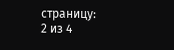страницу:
2 из 4